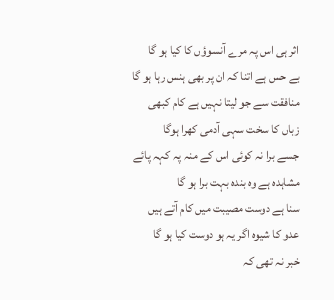اثر ہی اس پہ مرے آنسوؤں کا کیا ہو گا
بے حس ہے اتنا کہ ان پر بھی ہنس رہا ہو گا
منافقت سے جو لیتا نہیں ہے کام کبھی
زباں کا سخت سہی آدمی کھرا ہوگا
جسے برا نہ کوئی اس کے منہ پہ کہہ پائے
مشاہدہ ہے وہ بندہ بہت برا ہو گا
سنا ہے دوست مصیبت میں کام آتے ہیں
عدو کا شیوہ اگر یہ ہو دوست کیا ہو گا
خبر نہ تھی کہ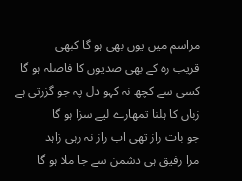مراسم میں یوں بھی ہو گا کبھی
قریب رہ کے بھی صدیوں کا فاصلہ ہو گا
کسی سے کچھ نہ کہو دل پہ جو گزرتی ہے
زباں کا ہلنا تمھارے لیے سزا ہو گا
جو بات راز تھی اب راز نہ رہی زاہد
مرا رفیق ہی دشمن سے جا ملا ہو گا